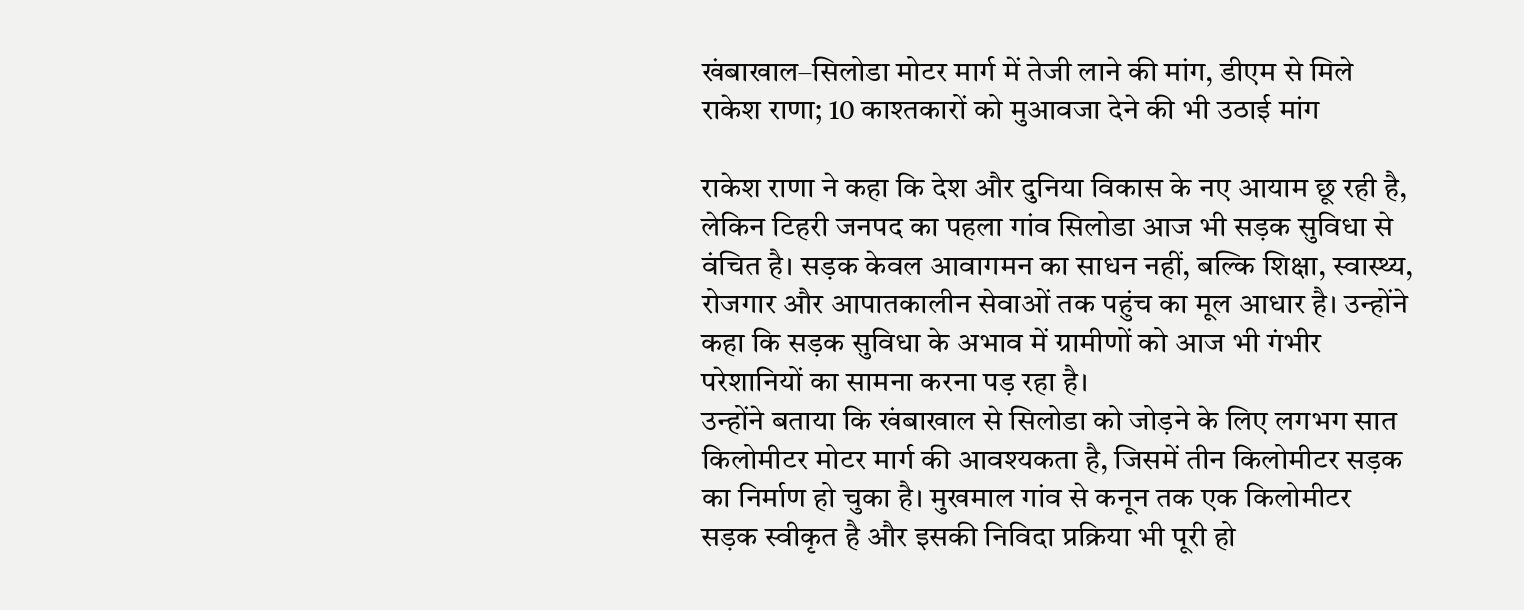खंबाखाल–सिलोडा मोटर मार्ग में तेजी लाने की मांग, डीएम से मिले राकेश राणा; 10 काश्तकारों को मुआवजा देने की भी उठाई मांग

राकेश राणा ने कहा कि देश और दुनिया विकास के नए आयाम छू रही है, लेकिन टिहरी जनपद का पहला गांव सिलोडा आज भी सड़क सुविधा से वंचित है। सड़क केवल आवागमन का साधन नहीं, बल्कि शिक्षा, स्वास्थ्य, रोजगार और आपातकालीन सेवाओं तक पहुंच का मूल आधार है। उन्होंने कहा कि सड़क सुविधा के अभाव में ग्रामीणों को आज भी गंभीर परेशानियों का सामना करना पड़ रहा है।
उन्होंने बताया कि खंबाखाल से सिलोडा को जोड़ने के लिए लगभग सात किलोमीटर मोटर मार्ग की आवश्यकता है, जिसमें तीन किलोमीटर सड़क का निर्माण हो चुका है। मुखमाल गांव से कनून तक एक किलोमीटर सड़क स्वीकृत है और इसकी निविदा प्रक्रिया भी पूरी हो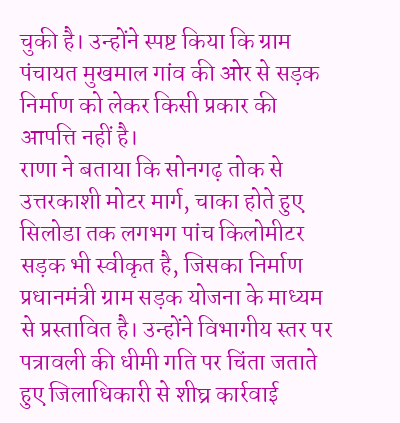चुकी है। उन्होंने स्पष्ट किया कि ग्राम पंचायत मुखमाल गांव की ओर से सड़क निर्माण को लेकर किसी प्रकार की आपत्ति नहीं है।
राणा ने बताया कि सोनगढ़ तोक से उत्तरकाशी मोटर मार्ग, चाका होते हुए सिलोडा तक लगभग पांच किलोमीटर सड़क भी स्वीकृत है, जिसका निर्माण प्रधानमंत्री ग्राम सड़क योजना के माध्यम से प्रस्तावित है। उन्होंने विभागीय स्तर पर पत्रावली की धीमी गति पर चिंता जताते हुए जिलाधिकारी से शीघ्र कार्रवाई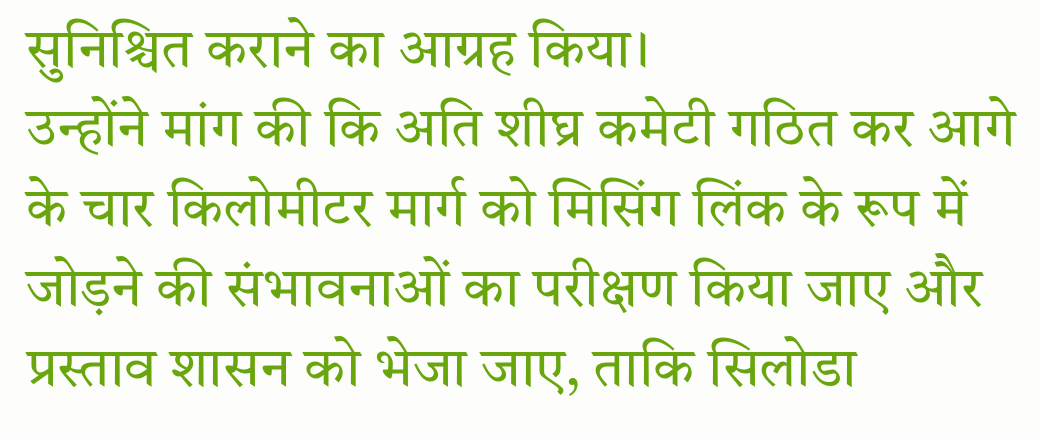सुनिश्चित कराने का आग्रह किया।
उन्होंने मांग की कि अति शीघ्र कमेटी गठित कर आगे के चार किलोमीटर मार्ग को मिसिंग लिंक के रूप में जोड़ने की संभावनाओं का परीक्षण किया जाए और प्रस्ताव शासन को भेजा जाए, ताकि सिलोडा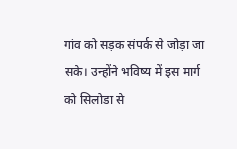गांव को सड़क संपर्क से जोड़ा जा सके। उन्होंने भविष्य में इस मार्ग को सिलोडा से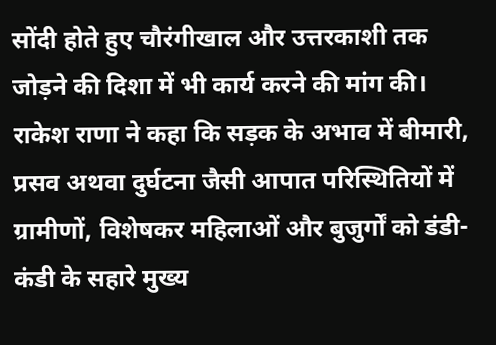सोंदी होते हुए चौरंगीखाल और उत्तरकाशी तक जोड़ने की दिशा में भी कार्य करने की मांग की।
राकेश राणा ने कहा कि सड़क के अभाव में बीमारी, प्रसव अथवा दुर्घटना जैसी आपात परिस्थितियों में ग्रामीणों, विशेषकर महिलाओं और बुजुर्गों को डंडी-कंडी के सहारे मुख्य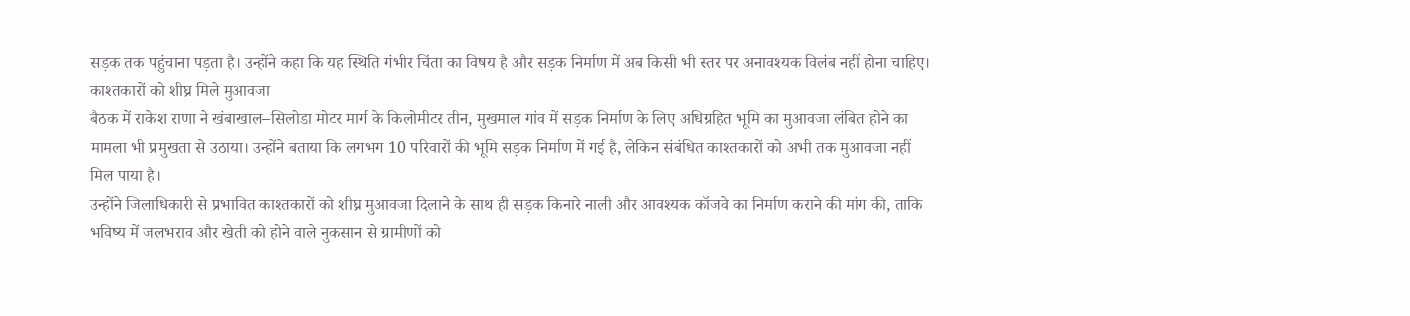सड़क तक पहुंचाना पड़ता है। उन्होंने कहा कि यह स्थिति गंभीर चिंता का विषय है और सड़क निर्माण में अब किसी भी स्तर पर अनावश्यक विलंब नहीं होना चाहिए।
काश्तकारों को शीघ्र मिले मुआवजा
बैठक में राकेश राणा ने खंबाखाल–सिलोडा मोटर मार्ग के किलोमीटर तीन, मुखमाल गांव में सड़क निर्माण के लिए अधिग्रहित भूमि का मुआवजा लंबित होने का मामला भी प्रमुखता से उठाया। उन्होंने बताया कि लगभग 10 परिवारों की भूमि सड़क निर्माण में गई है, लेकिन संबंधित काश्तकारों को अभी तक मुआवजा नहीं मिल पाया है।
उन्होंने जिलाधिकारी से प्रभावित काश्तकारों को शीघ्र मुआवजा दिलाने के साथ ही सड़क किनारे नाली और आवश्यक कॉजवे का निर्माण कराने की मांग की, ताकि भविष्य में जलभराव और खेती को होने वाले नुकसान से ग्रामीणों को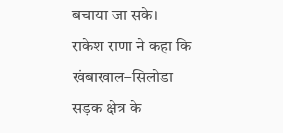बचाया जा सके।
राकेश राणा ने कहा कि खंबाखाल–सिलोडा सड़क क्षेत्र के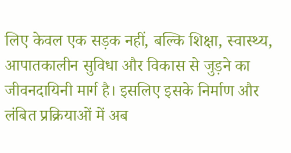लिए केवल एक सड़क नहीं, बल्कि शिक्षा, स्वास्थ्य, आपातकालीन सुविधा और विकास से जुड़ने का जीवनदायिनी मार्ग है। इसलिए इसके निर्माण और लंबित प्रक्रियाओं में अब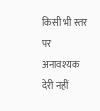किसी भी स्तर पर अनावश्यक देरी नहीं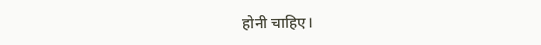होनी चाहिए।